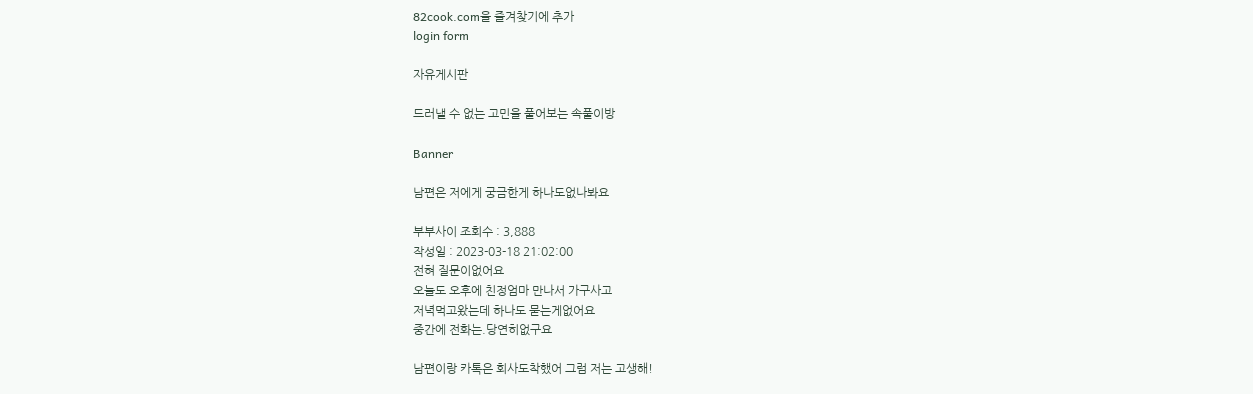82cook.com을 즐겨찾기에 추가
login form

자유게시판

드러낼 수 없는 고민을 풀어보는 속풀이방

Banner

남편은 저에게 궁금한게 하나도없나봐요

부부사이 조회수 : 3,888
작성일 : 2023-03-18 21:02:00
전혀 질문이없어요
오늘도 오후에 친정엄마 만나서 가구사고
저녁먹고왔는데 하나도 묻는게없어요
중간에 전화는.당연히없구요

남편이랑 카톡은 회사도착했어 그럼 저는 고생해!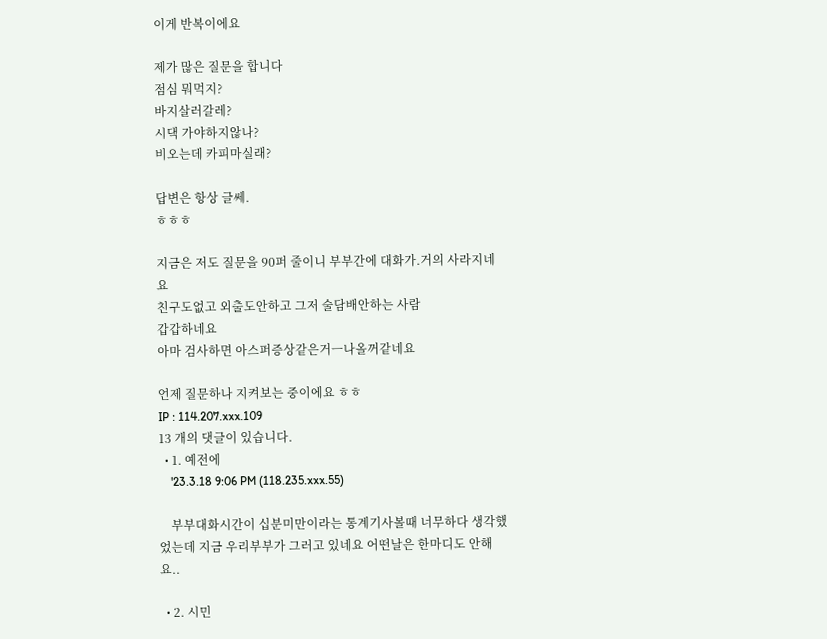이게 반복이에요

제가 많은 질문을 합니다
점심 뭐먹지?
바지살러갈레?
시댁 가야하지않나?
비오는데 카피마실래?

답변은 항상 글쎄.
ㅎㅎㅎ

지금은 저도 질문을 90퍼 줄이니 부부간에 대화가.거의 사라지네요
친구도없고 외출도안하고 그저 술담배안하는 사람
갑갑하네요
아마 검사하면 아스퍼증상같은거ㅡ나올꺼같네요

언제 질문하나 지켜보는 중이에요 ㅎㅎ
IP : 114.207.xxx.109
13 개의 댓글이 있습니다.
  • 1. 예전에
    '23.3.18 9:06 PM (118.235.xxx.55)

    부부대화시간이 십분미만이라는 통계기사볼때 너무하다 생각했었는데 지금 우리부부가 그러고 있네요 어떤날은 한마디도 안해요..

  • 2. 시민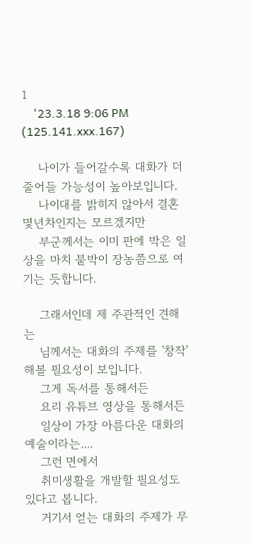1
    '23.3.18 9:06 PM (125.141.xxx.167)

    나이가 들어갈수록 대화가 더 줄어들 가능성이 높아보입니다.
    나이대를 밝히지 않아서 결혼 몇년차인지는 모르겠지만
    부군께서는 이미 판에 박은 일상을 마치 붙박이 장농쯤으로 여기는 듯합니다.

    그래서인데 제 주관적인 견해는
    님께서는 대화의 주제를 '창작'해볼 필요성이 보입니다.
    그게 독서를 통해서든
    요리 유튜브 영상을 통해서든
    일상이 가장 아름다운 대화의 예술이라는....
    그런 면에서
    취미생활을 개발할 필요성도 있다고 봅니다.
    거기서 얻는 대화의 주제가 무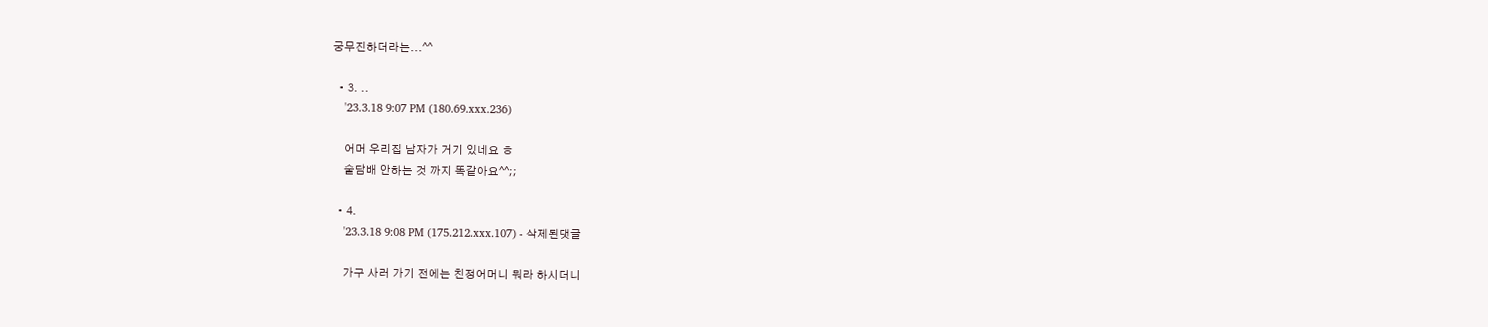궁무진하더라는...^^

  • 3. ..
    '23.3.18 9:07 PM (180.69.xxx.236)

    어머 우리집 남자가 거기 있네요 ㅎ
    술담배 안하는 것 까지 똑같아요^^;;

  • 4.
    '23.3.18 9:08 PM (175.212.xxx.107) - 삭제된댓글

    가구 사러 가기 전에는 친정어머니 뭐라 하시더니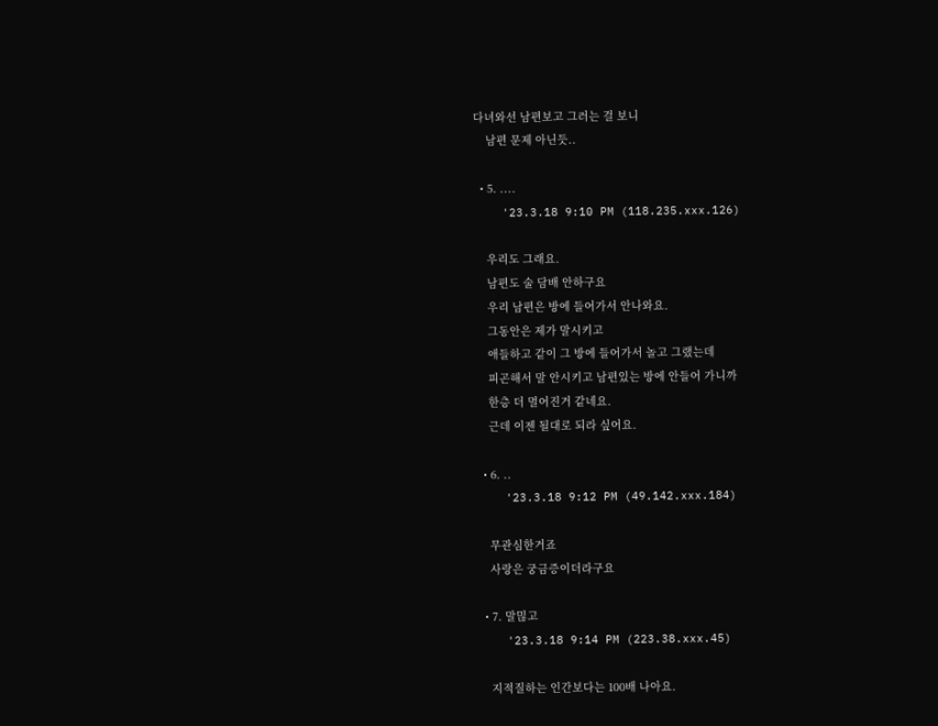다녀와선 남편보고 그러는 걸 보니
    남편 문제 아닌듯..

  • 5. ....
    '23.3.18 9:10 PM (118.235.xxx.126)

    우리도 그래요.
    남편도 술 담배 안하구요
    우리 남편은 방에 들어가서 안나와요.
    그동안은 제가 말시키고
    애들하고 같이 그 방에 들어가서 놀고 그랬는데
    피곤해서 말 안시키고 남편있는 방에 안들어 가니까
    한층 더 멀어진거 같네요.
    근데 이젠 될대로 되라 싶어요.

  • 6. ..
    '23.3.18 9:12 PM (49.142.xxx.184)

    무관심한거죠
    사랑은 궁금증이더라구요

  • 7. 말믾고
    '23.3.18 9:14 PM (223.38.xxx.45)

    지적질하는 인간보다는 100배 나아요.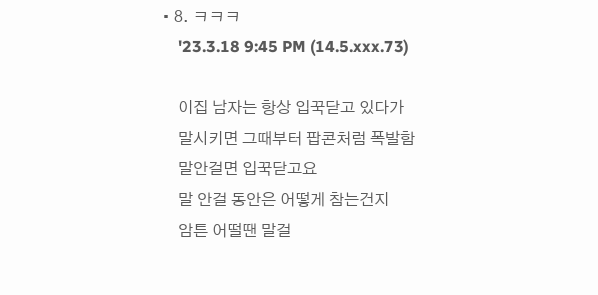• 8. ㅋㅋㅋ
    '23.3.18 9:45 PM (14.5.xxx.73)

    이집 남자는 항상 입꾹닫고 있다가
    말시키면 그때부터 팝콘처럼 폭발함
    말안걸면 입꾹닫고요
    말 안걸 동안은 어떻게 참는건지
    암튼 어떨땐 말걸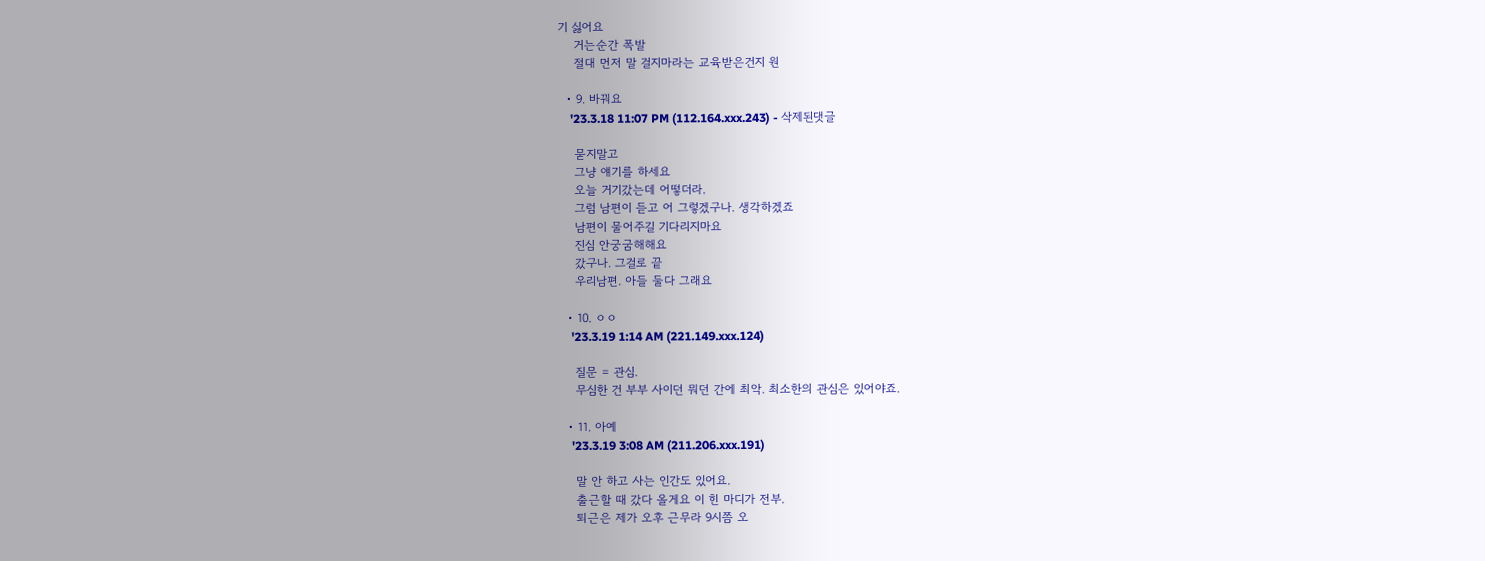기 싫어요
    거는순간 폭발
    절대 먼저 말 걸지마라는 교육받은건지 원

  • 9. 바꿔요
    '23.3.18 11:07 PM (112.164.xxx.243) - 삭제된댓글

    묻지말고
    그냥 얘기를 하세요
    오늘 거기갔는데 어떻더라.
    그럼 남편이 듣고 어 그렇겠구나. 생각하겠죠
    남편이 물어주길 기다리지마요
    진심 안궁굼해해요
    갔구나. 그걸로 끝
    우리남편. 아들 둘다 그래요

  • 10. ㅇㅇ
    '23.3.19 1:14 AM (221.149.xxx.124)

    질문 = 관심.
    무심한 건 부부 사이던 뭐던 간에 최악. 최소한의 관심은 있어야죠.

  • 11. 아예
    '23.3.19 3:08 AM (211.206.xxx.191)

    말 안 하고 사는 인간도 있어요.
    출근할 때 갔다 올게요 이 힌 마디가 전부.
    퇴근은 제가 오후 근무라 9시쯤 오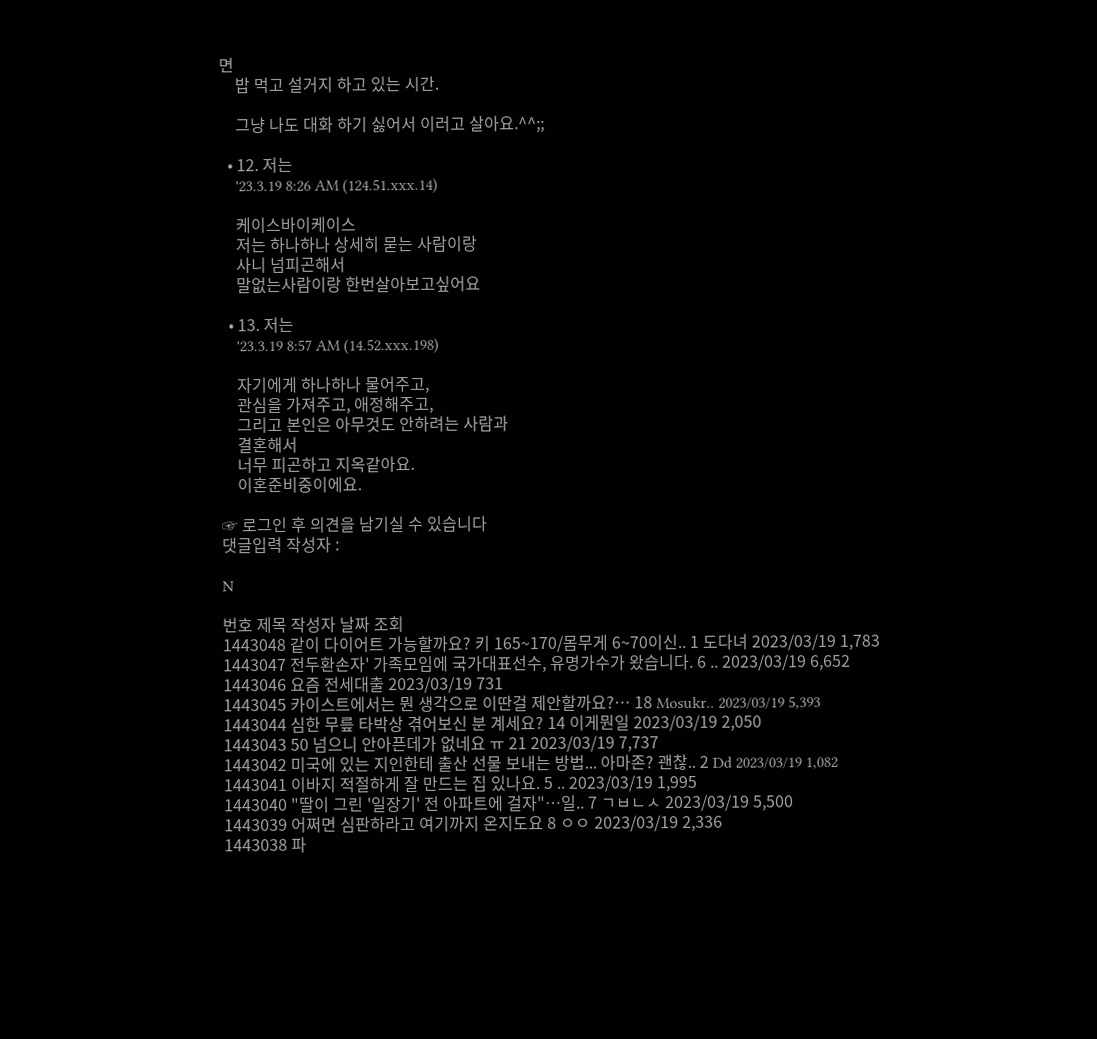면
    밥 먹고 설거지 하고 있는 시간.

    그냥 나도 대화 하기 싫어서 이러고 살아요.^^;;

  • 12. 저는
    '23.3.19 8:26 AM (124.51.xxx.14)

    케이스바이케이스
    저는 하나하나 상세히 묻는 사람이랑
    사니 넘피곤해서
    말없는사람이랑 한번살아보고싶어요

  • 13. 저는
    '23.3.19 8:57 AM (14.52.xxx.198)

    자기에게 하나하나 물어주고,
    관심을 가져주고, 애정해주고,
    그리고 본인은 아무것도 안하려는 사람과
    결혼해서
    너무 피곤하고 지옥같아요.
    이혼준비중이에요.

☞ 로그인 후 의견을 남기실 수 있습니다
댓글입력 작성자 :

N

번호 제목 작성자 날짜 조회
1443048 같이 다이어트 가능할까요? 키 165~170/몸무게 6~70이신.. 1 도다녀 2023/03/19 1,783
1443047 전두환손자' 가족모임에 국가대표선수, 유명가수가 왔습니다. 6 .. 2023/03/19 6,652
1443046 요즘 전세대출 2023/03/19 731
1443045 카이스트에서는 뭔 생각으로 이딴걸 제안할까요?… 18 Mosukr.. 2023/03/19 5,393
1443044 심한 무릎 타박상 겪어보신 분 계세요? 14 이게뭔일 2023/03/19 2,050
1443043 50 넘으니 안아픈데가 없네요 ㅠ 21 2023/03/19 7,737
1443042 미국에 있는 지인한테 출산 선물 보내는 방법... 아마존? 괜찮.. 2 Dd 2023/03/19 1,082
1443041 이바지 적절하게 잘 만드는 집 있나요. 5 .. 2023/03/19 1,995
1443040 "딸이 그린 '일장기' 전 아파트에 걸자"…일.. 7 ㄱㅂㄴㅅ 2023/03/19 5,500
1443039 어쩌면 심판하라고 여기까지 온지도요 8 ㅇㅇ 2023/03/19 2,336
1443038 파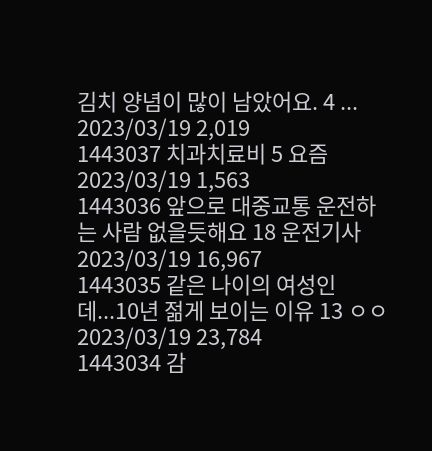김치 양념이 많이 남았어요. 4 ... 2023/03/19 2,019
1443037 치과치료비 5 요즘 2023/03/19 1,563
1443036 앞으로 대중교통 운전하는 사람 없을듯해요 18 운전기사 2023/03/19 16,967
1443035 같은 나이의 여성인데...10년 젊게 보이는 이유 13 ㅇㅇ 2023/03/19 23,784
1443034 감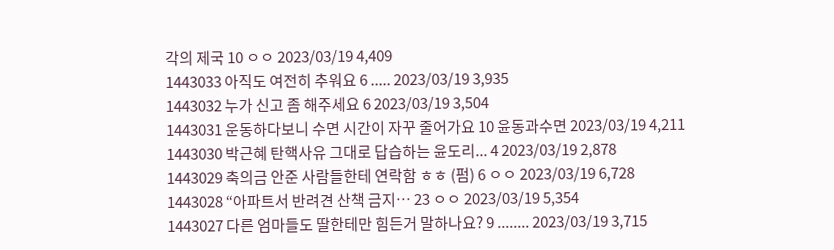각의 제국 10 ㅇㅇ 2023/03/19 4,409
1443033 아직도 여전히 추워요 6 ..... 2023/03/19 3,935
1443032 누가 신고 좀 해주세요 6 2023/03/19 3,504
1443031 운동하다보니 수면 시간이 자꾸 줄어가요 10 윤동과수면 2023/03/19 4,211
1443030 박근혜 탄핵사유 그대로 답습하는 윤도리... 4 2023/03/19 2,878
1443029 축의금 안준 사람들한테 연락함 ㅎㅎ (펌) 6 ㅇㅇ 2023/03/19 6,728
1443028 “아파트서 반려견 산책 금지… 23 ㅇㅇ 2023/03/19 5,354
1443027 다른 엄마들도 딸한테만 힘든거 말하나요? 9 ........ 2023/03/19 3,715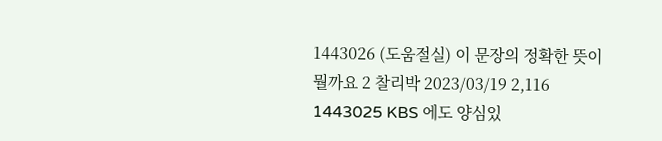1443026 (도움절실) 이 문장의 정확한 뜻이 뭘까요 2 찰리박 2023/03/19 2,116
1443025 KBS 에도 양심있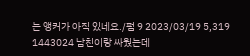는 앵커가 아직 있네요./펌 9 2023/03/19 5,319
1443024 남친이랑 싸웠는데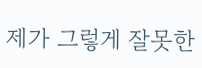제가 그렇게 잘못한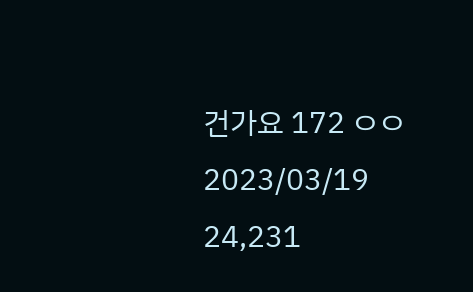건가요 172 ㅇㅇ 2023/03/19 24,231